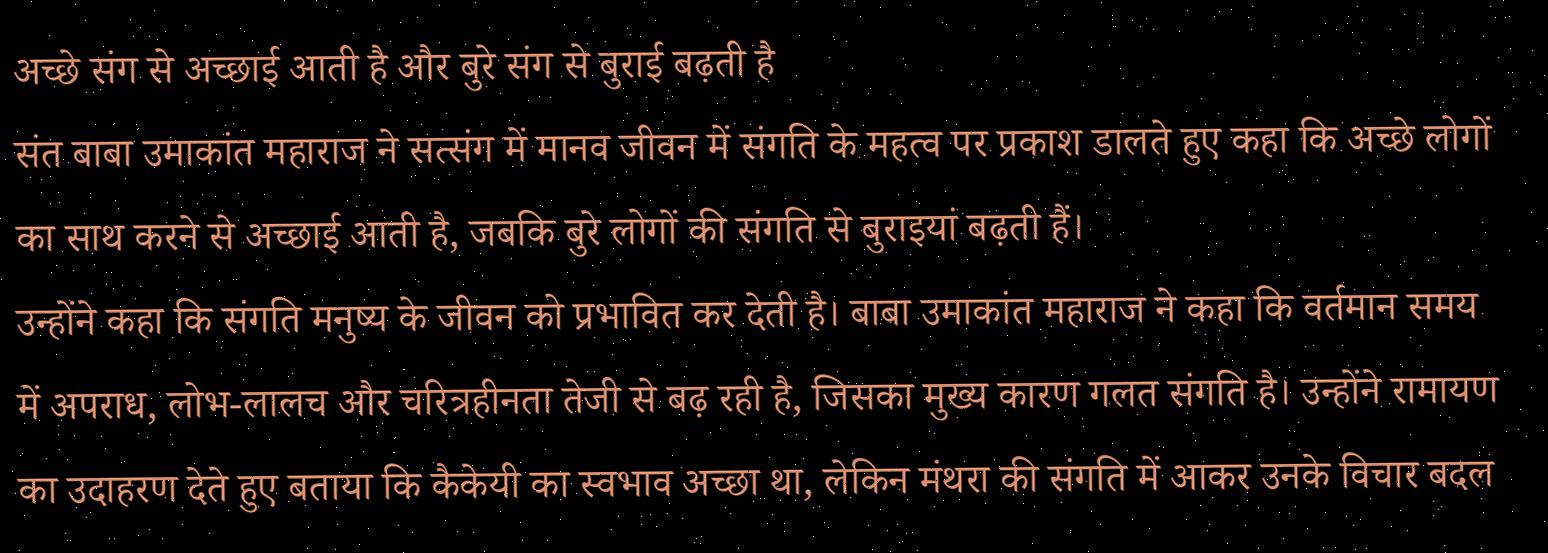अच्छे संग से अच्छाई आती है और बुरे संग से बुराई बढ़ती है
संत बाबा उमाकांत महाराज ने सत्संग में मानव जीवन में संगति के महत्व पर प्रकाश डालते हुए कहा कि अच्छे लोगों का साथ करने से अच्छाई आती है, जबकि बुरे लोगों की संगति से बुराइयां बढ़ती हैं।
उन्होंने कहा कि संगति मनुष्य के जीवन को प्रभावित कर देती है। बाबा उमाकांत महाराज ने कहा कि वर्तमान समय में अपराध, लोभ-लालच और चरित्रहीनता तेजी से बढ़ रही है, जिसका मुख्य कारण गलत संगति है। उन्होंने रामायण का उदाहरण देते हुए बताया कि कैकेयी का स्वभाव अच्छा था, लेकिन मंथरा की संगति में आकर उनके विचार बदल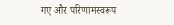गए और परिणामस्वरूप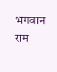भगवान राम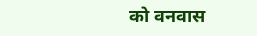को वनवास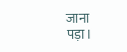जाना पड़ा।